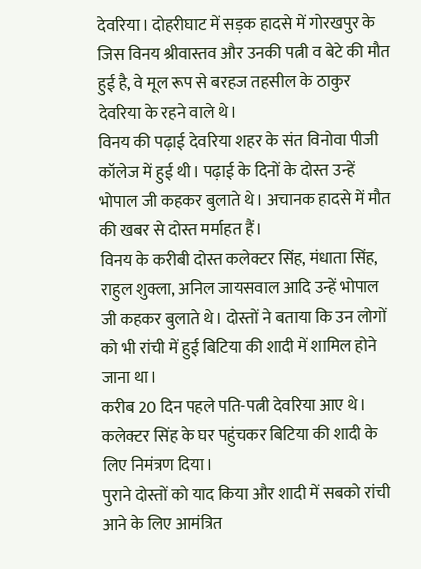देवरिया। दोहरीघाट में सड़क हादसे में गोरखपुर के जिस विनय श्रीवास्तव और उनकी पत्नी व बेटे की मौत हुई है, वे मूल रूप से बरहज तहसील के ठाकुर देवरिया के रहने वाले थे।
विनय की पढ़ाई देवरिया शहर के संत विनोवा पीजी कॉलेज में हुई थी। पढ़ाई के दिनों के दोस्त उन्हें भोपाल जी कहकर बुलाते थे। अचानक हादसे में मौत की खबर से दोस्त मर्माहत हैं।
विनय के करीबी दोस्त कलेक्टर सिंह, मंधाता सिंह, राहुल शुक्ला, अनिल जायसवाल आदि उन्हें भोपाल जी कहकर बुलाते थे। दोस्तों ने बताया कि उन लोगों को भी रांची में हुई बिटिया की शादी में शामिल होने जाना था।
करीब 20 दिन पहले पति-पत्नी देवरिया आए थे। कलेक्टर सिंह के घर पहुंचकर बिटिया की शादी के लिए निमंत्रण दिया।
पुराने दोस्तों को याद किया और शादी में सबको रांची आने के लिए आमंत्रित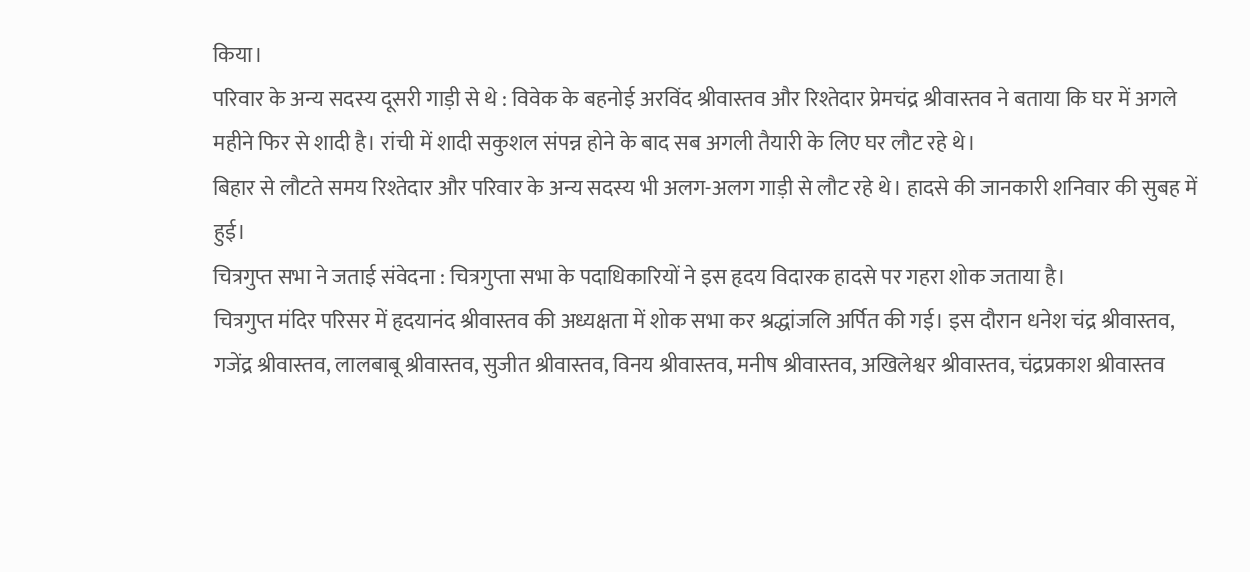किया।
परिवार के अन्य सदस्य दूसरी गाड़ी से थे : विवेक के बहनोई अरविंद श्रीवास्तव और रिश्तेदार प्रेमचंद्र श्रीवास्तव ने बताया कि घर में अगले महीने फिर से शादी है। रांची में शादी सकुशल संपन्न होने के बाद सब अगली तैयारी के लिए घर लौट रहे थे।
बिहार से लौटते समय रिश्तेदार और परिवार के अन्य सदस्य भी अलग-अलग गाड़ी से लौट रहे थे। हादसे की जानकारी शनिवार की सुबह में हुई।
चित्रगुप्त सभा ने जताई संवेदना : चित्रगुप्ता सभा के पदाधिकारियों ने इस हृदय विदारक हादसे पर गहरा शोक जताया है।
चित्रगुप्त मंदिर परिसर में हृदयानंद श्रीवास्तव की अध्यक्षता में शोक सभा कर श्रद्धांजलि अर्पित की गई। इस दौरान धनेश चंद्र श्रीवास्तव, गजेंद्र श्रीवास्तव, लालबाबू श्रीवास्तव, सुजीत श्रीवास्तव, विनय श्रीवास्तव, मनीष श्रीवास्तव, अखिलेश्वर श्रीवास्तव, चंद्रप्रकाश श्रीवास्तव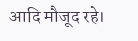आदि मौजूद रहे।